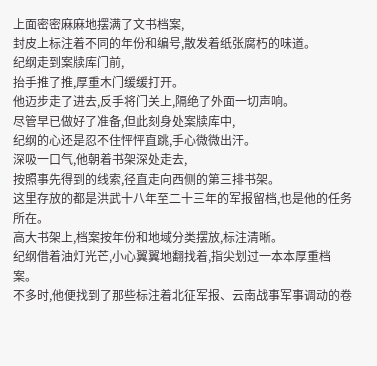上面密密麻麻地摆满了文书档案,
封皮上标注着不同的年份和编号,散发着纸张腐朽的味道。
纪纲走到案牍库门前,
抬手推了推,厚重木门缓缓打开。
他迈步走了进去,反手将门关上,隔绝了外面一切声响。
尽管早已做好了准备,但此刻身处案牍库中,
纪纲的心还是忍不住怦怦直跳,手心微微出汗。
深吸一口气,他朝着书架深处走去,
按照事先得到的线索,径直走向西侧的第三排书架。
这里存放的都是洪武十八年至二十三年的军报留档,也是他的任务所在。
高大书架上,档案按年份和地域分类摆放,标注清晰。
纪纲借着油灯光芒,小心翼翼地翻找着,指尖划过一本本厚重档案。
不多时,他便找到了那些标注着北征军报、云南战事军事调动的卷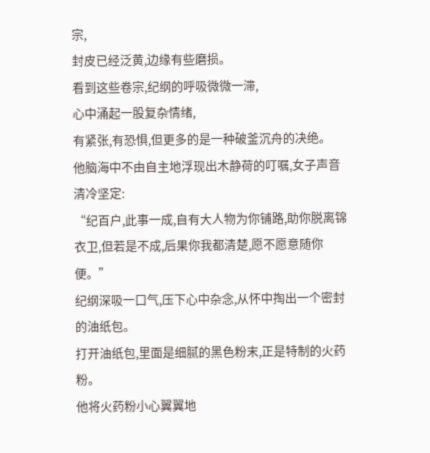宗,
封皮已经泛黄,边缘有些磨损。
看到这些卷宗,纪纲的呼吸微微一滞,
心中涌起一股复杂情绪,
有紧张,有恐惧,但更多的是一种破釜沉舟的决绝。
他脑海中不由自主地浮现出木静荷的叮嘱,女子声音清冷坚定:
“纪百户,此事一成,自有大人物为你铺路,助你脱离锦衣卫,但若是不成,后果你我都清楚,愿不愿意随你便。”
纪纲深吸一口气,压下心中杂念,从怀中掏出一个密封的油纸包。
打开油纸包,里面是细腻的黑色粉末,正是特制的火药粉。
他将火药粉小心翼翼地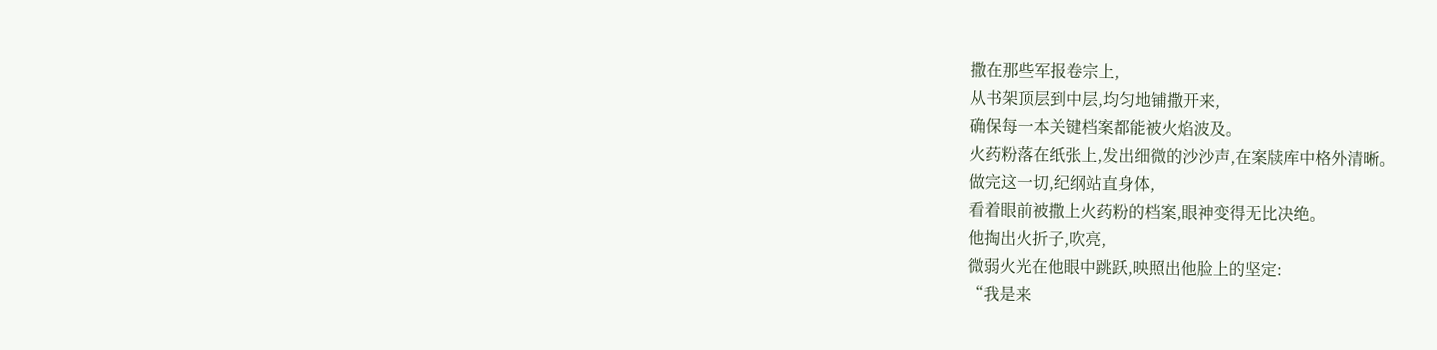撒在那些军报卷宗上,
从书架顶层到中层,均匀地铺撒开来,
确保每一本关键档案都能被火焰波及。
火药粉落在纸张上,发出细微的沙沙声,在案牍库中格外清晰。
做完这一切,纪纲站直身体,
看着眼前被撒上火药粉的档案,眼神变得无比决绝。
他掏出火折子,吹亮,
微弱火光在他眼中跳跃,映照出他脸上的坚定:
“我是来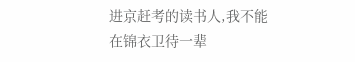进京赶考的读书人,我不能在锦衣卫待一辈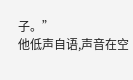子。”
他低声自语,声音在空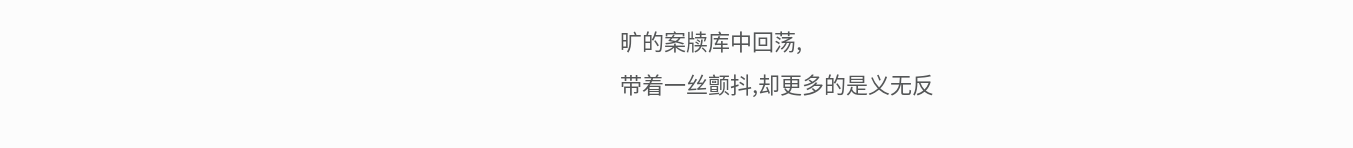旷的案牍库中回荡,
带着一丝颤抖,却更多的是义无反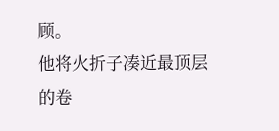顾。
他将火折子凑近最顶层的卷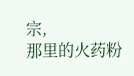宗,
那里的火药粉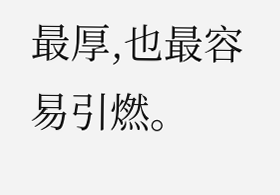最厚,也最容易引燃。